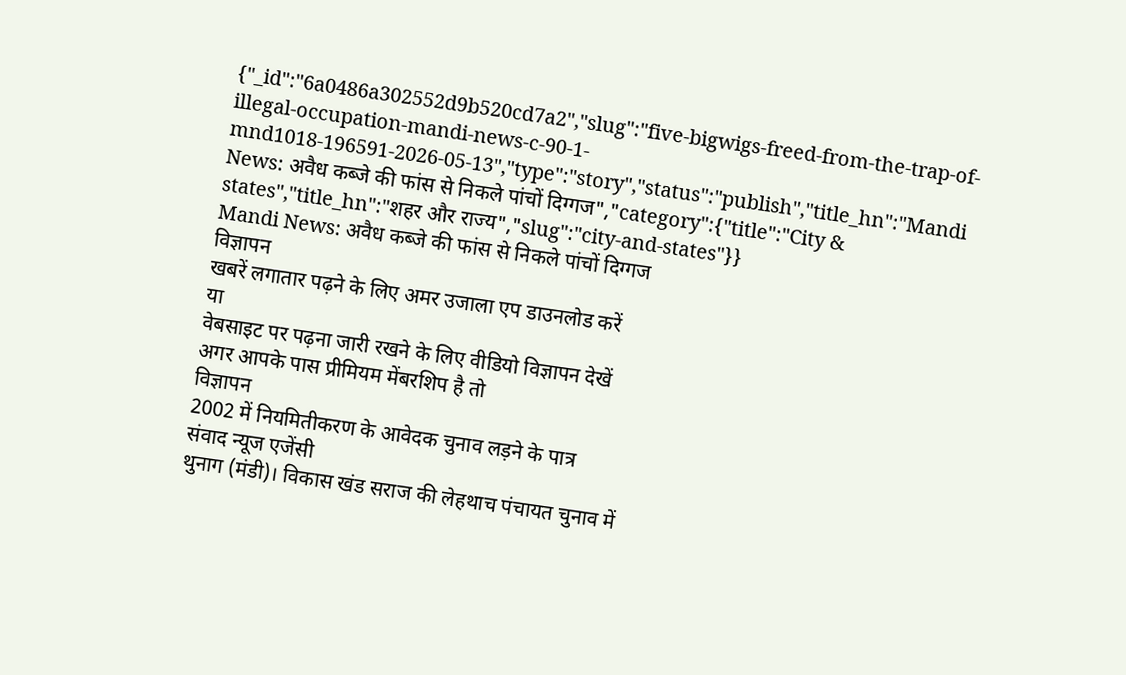{"_id":"6a0486a302552d9b520cd7a2","slug":"five-bigwigs-freed-from-the-trap-of-illegal-occupation-mandi-news-c-90-1-mnd1018-196591-2026-05-13","type":"story","status":"publish","title_hn":"Mandi News: अवैध कब्जे की फांस से निकले पांचों दिग्गज","category":{"title":"City & states","title_hn":"शहर और राज्य","slug":"city-and-states"}}
Mandi News: अवैध कब्जे की फांस से निकले पांचों दिग्गज
विज्ञापन
खबरें लगातार पढ़ने के लिए अमर उजाला एप डाउनलोड करें
या
वेबसाइट पर पढ़ना जारी रखने के लिए वीडियो विज्ञापन देखें
अगर आपके पास प्रीमियम मेंबरशिप है तो
विज्ञापन
2002 में नियमितीकरण के आवेदक चुनाव लड़ने के पात्र
संवाद न्यूज एजेंसी
थुनाग (मंडी)। विकास खंड सराज की लेहथाच पंचायत चुनाव में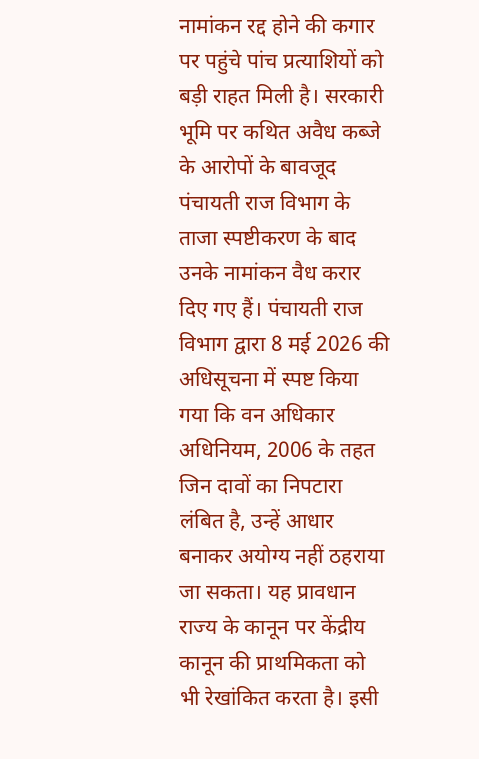नामांकन रद्द होने की कगार पर पहुंचे पांच प्रत्याशियों को बड़ी राहत मिली है। सरकारी भूमि पर कथित अवैध कब्जे के आरोपों के बावजूद पंचायती राज विभाग के ताजा स्पष्टीकरण के बाद उनके नामांकन वैध करार दिए गए हैं। पंचायती राज विभाग द्वारा 8 मई 2026 की अधिसूचना में स्पष्ट किया गया कि वन अधिकार अधिनियम, 2006 के तहत जिन दावों का निपटारा लंबित है, उन्हें आधार बनाकर अयोग्य नहीं ठहराया जा सकता। यह प्रावधान राज्य के कानून पर केंद्रीय कानून की प्राथमिकता को भी रेखांकित करता है। इसी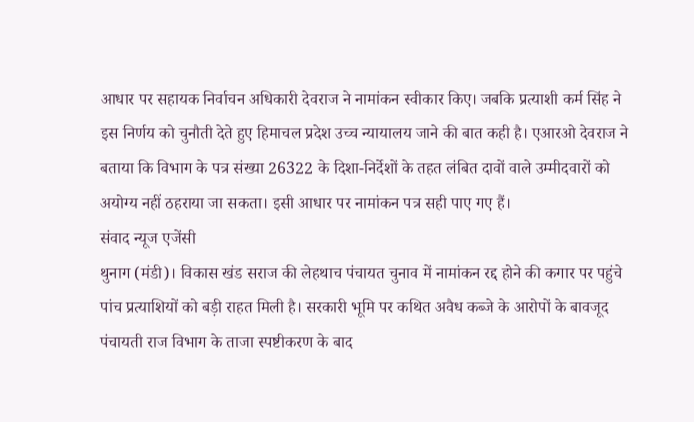आधार पर सहायक निर्वाचन अधिकारी देवराज ने नामांकन स्वीकार किए। जबकि प्रत्याशी कर्म सिंह ने इस निर्णय को चुनौती देते हुए हिमाचल प्रदेश उच्च न्यायालय जाने की बात कही है। एआरओ देवराज ने बताया कि विभाग के पत्र संख्या 26322 के दिशा-निर्देशों के तहत लंबित दावों वाले उम्मीदवारों को अयोग्य नहीं ठहराया जा सकता। इसी आधार पर नामांकन पत्र सही पाए गए हैं।
संवाद न्यूज एजेंसी
थुनाग (मंडी)। विकास खंड सराज की लेहथाच पंचायत चुनाव में नामांकन रद्द होने की कगार पर पहुंचे पांच प्रत्याशियों को बड़ी राहत मिली है। सरकारी भूमि पर कथित अवैध कब्जे के आरोपों के बावजूद पंचायती राज विभाग के ताजा स्पष्टीकरण के बाद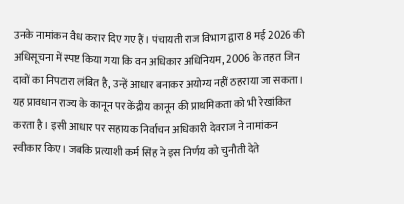उनके नामांकन वैध करार दिए गए हैं। पंचायती राज विभाग द्वारा 8 मई 2026 की अधिसूचना में स्पष्ट किया गया कि वन अधिकार अधिनियम, 2006 के तहत जिन दावों का निपटारा लंबित है, उन्हें आधार बनाकर अयोग्य नहीं ठहराया जा सकता। यह प्रावधान राज्य के कानून पर केंद्रीय कानून की प्राथमिकता को भी रेखांकित करता है। इसी आधार पर सहायक निर्वाचन अधिकारी देवराज ने नामांकन स्वीकार किए। जबकि प्रत्याशी कर्म सिंह ने इस निर्णय को चुनौती देते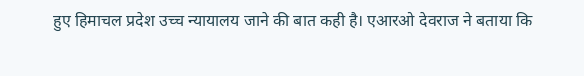हुए हिमाचल प्रदेश उच्च न्यायालय जाने की बात कही है। एआरओ देवराज ने बताया कि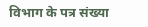विभाग के पत्र संख्या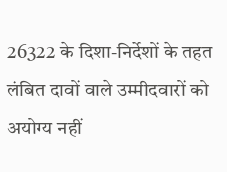26322 के दिशा-निर्देशों के तहत लंबित दावों वाले उम्मीदवारों को अयोग्य नहीं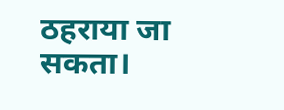ठहराया जा सकता।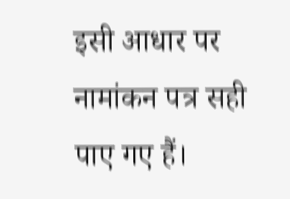इसी आधार पर नामांकन पत्र सही पाए गए हैं।